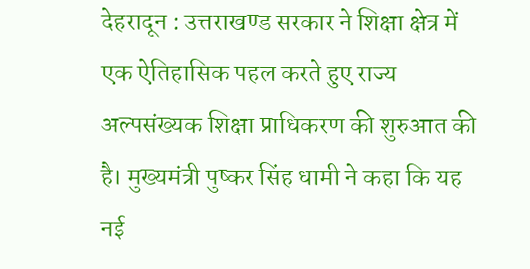देहरादून : उत्तराखण्ड सरकार ने शिक्षा क्षेत्र में एक ऐतिहासिक पहल करते हुए राज्य अल्पसंख्यक शिक्षा प्राधिकरण की शुरुआत की है। मुख्यमंत्री पुष्कर सिंह धामी ने कहा कि यह नई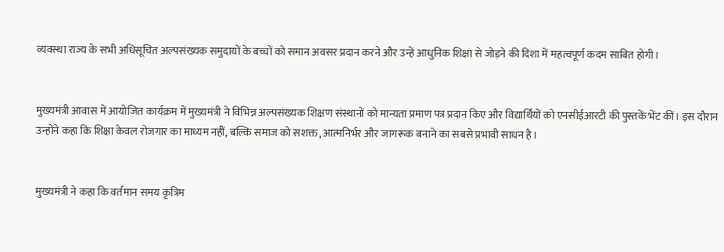व्यवस्था राज्य के सभी अधिसूचित अल्पसंख्यक समुदायों के बच्चों को समान अवसर प्रदान करने और उन्हें आधुनिक शिक्षा से जोड़ने की दिशा में महत्वपूर्ण कदम साबित होगी।


मुख्यमंत्री आवास में आयोजित कार्यक्रम में मुख्यमंत्री ने विभिन्न अल्पसंख्यक शिक्षण संस्थानों को मान्यता प्रमाण पत्र प्रदान किए और विद्यार्थियों को एनसीईआरटी की पुस्तकें भेंट कीं। इस दौरान उन्होंने कहा कि शिक्षा केवल रोजगार का माध्यम नहीं, बल्कि समाज को सशक्त, आत्मनिर्भर और जागरूक बनाने का सबसे प्रभावी साधन है।


मुख्यमंत्री ने कहा कि वर्तमान समय कृत्रिम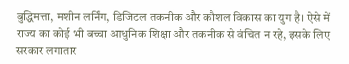बुद्धिमत्ता, मशीन लर्निंग, डिजिटल तकनीक और कौशल विकास का युग है। ऐसे में राज्य का कोई भी बच्चा आधुनिक शिक्षा और तकनीक से वंचित न रहे, इसके लिए सरकार लगातार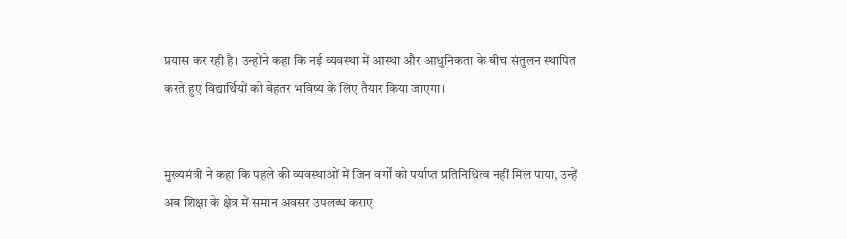प्रयास कर रही है। उन्होंने कहा कि नई व्यवस्था में आस्था और आधुनिकता के बीच संतुलन स्थापित करते हुए विद्यार्थियों को बेहतर भविष्य के लिए तैयार किया जाएगा।


मुख्यमंत्री ने कहा कि पहले की व्यवस्थाओं में जिन वर्गों को पर्याप्त प्रतिनिधित्व नहीं मिल पाया, उन्हें अब शिक्षा के क्षेत्र में समान अवसर उपलब्ध कराए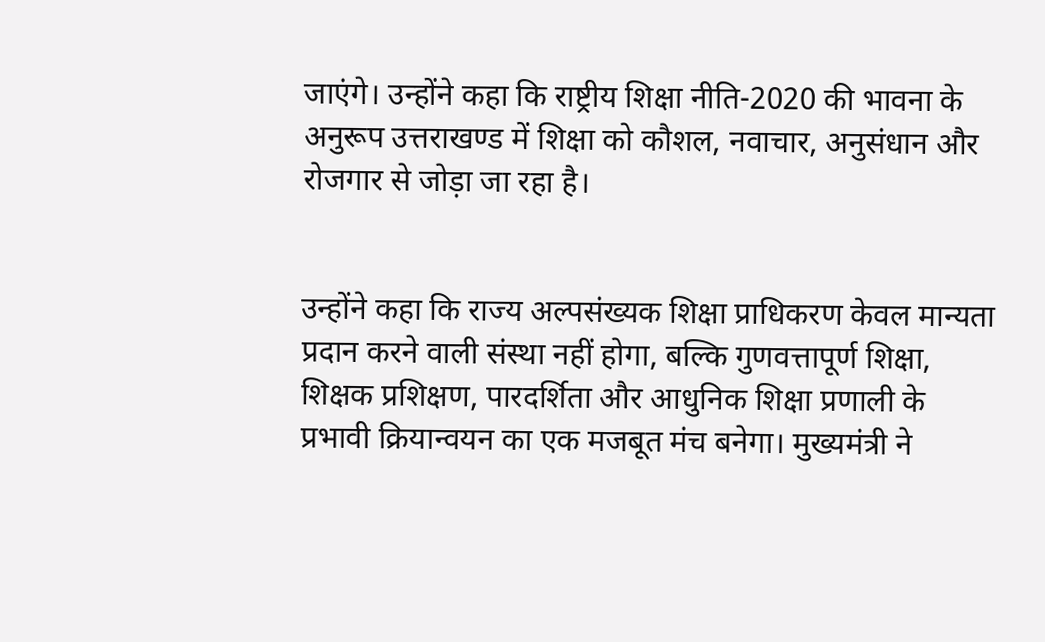जाएंगे। उन्होंने कहा कि राष्ट्रीय शिक्षा नीति-2020 की भावना के अनुरूप उत्तराखण्ड में शिक्षा को कौशल, नवाचार, अनुसंधान और रोजगार से जोड़ा जा रहा है।


उन्होंने कहा कि राज्य अल्पसंख्यक शिक्षा प्राधिकरण केवल मान्यता प्रदान करने वाली संस्था नहीं होगा, बल्कि गुणवत्तापूर्ण शिक्षा, शिक्षक प्रशिक्षण, पारदर्शिता और आधुनिक शिक्षा प्रणाली के प्रभावी क्रियान्वयन का एक मजबूत मंच बनेगा। मुख्यमंत्री ने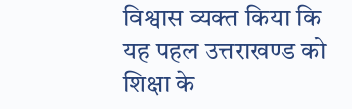विश्वास व्यक्त किया कि यह पहल उत्तराखण्ड को शिक्षा के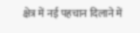क्षेत्र में नई पहचान दिलाने में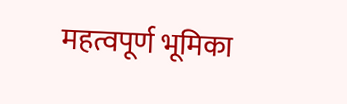महत्वपूर्ण भूमिका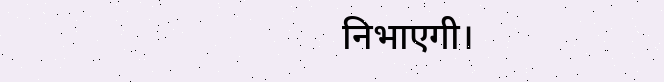निभाएगी।